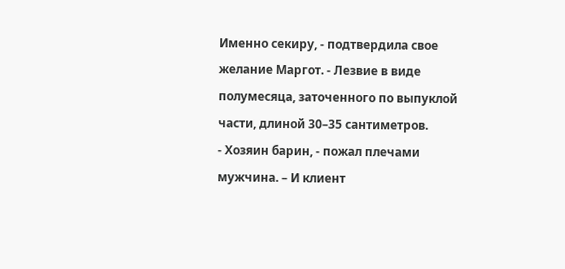Именно секиру, - подтвердила свое желание Маргот. - Лезвие в виде полумесяца, заточенного по выпуклой части, длиной 30–35 сантиметров.
- Хозяин барин, - пожал плечами мужчина. – И клиент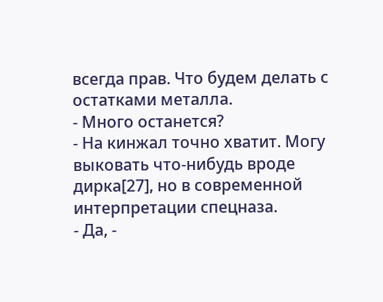всегда прав. Что будем делать с остатками металла.
- Много останется?
- На кинжал точно хватит. Могу выковать что-нибудь вроде дирка[27], но в современной интерпретации спецназа.
- Да, -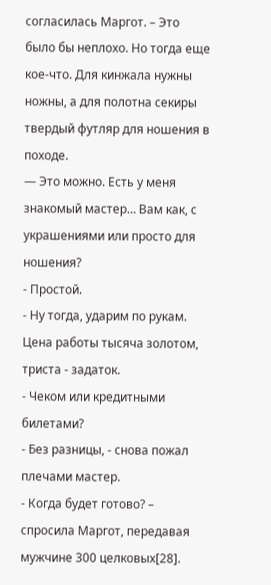согласилась Маргот. – Это было бы неплохо. Но тогда еще кое-что. Для кинжала нужны ножны, а для полотна секиры твердый футляр для ношения в походе.
— Это можно. Есть у меня знакомый мастер… Вам как, с украшениями или просто для ношения?
- Простой.
- Ну тогда, ударим по рукам. Цена работы тысяча золотом, триста - задаток.
- Чеком или кредитными билетами?
- Без разницы, - снова пожал плечами мастер.
- Когда будет готово? – спросила Маргот, передавая мужчине 300 целковых[28].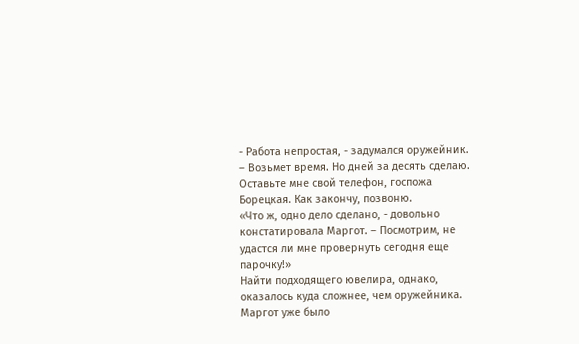- Работа непростая, - задумался оружейник. – Возьмет время. Но дней за десять сделаю. Оставьте мне свой телефон, госпожа Борецкая. Как закончу, позвоню.
«Что ж, одно дело сделано, - довольно констатировала Маргот. – Посмотрим, не удастся ли мне провернуть сегодня еще парочку!»
Найти подходящего ювелира, однако, оказалось куда сложнее, чем оружейника. Маргот уже было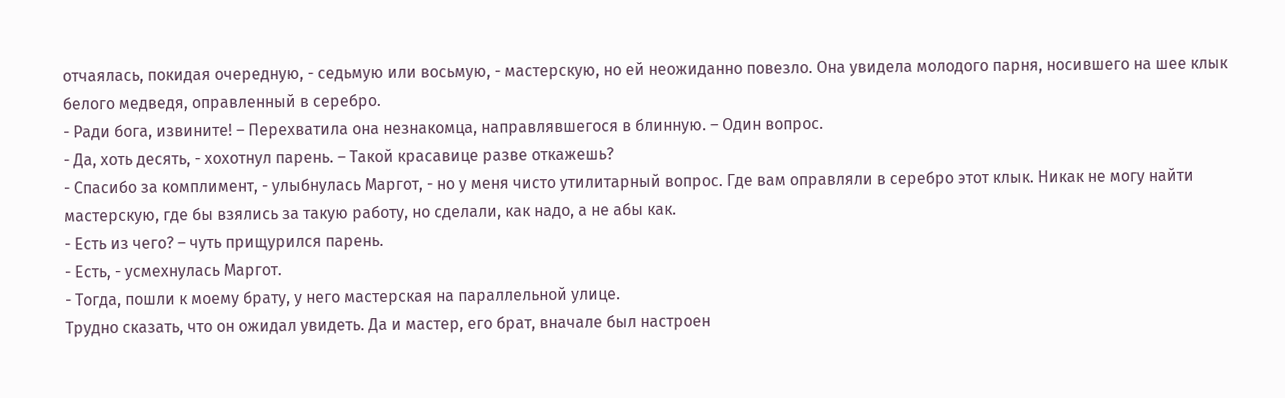отчаялась, покидая очередную, - седьмую или восьмую, - мастерскую, но ей неожиданно повезло. Она увидела молодого парня, носившего на шее клык белого медведя, оправленный в серебро.
- Ради бога, извините! – Перехватила она незнакомца, направлявшегося в блинную. – Один вопрос.
- Да, хоть десять, - хохотнул парень. – Такой красавице разве откажешь?
- Спасибо за комплимент, - улыбнулась Маргот, - но у меня чисто утилитарный вопрос. Где вам оправляли в серебро этот клык. Никак не могу найти мастерскую, где бы взялись за такую работу, но сделали, как надо, а не абы как.
- Есть из чего? – чуть прищурился парень.
- Есть, - усмехнулась Маргот.
- Тогда, пошли к моему брату, у него мастерская на параллельной улице.
Трудно сказать, что он ожидал увидеть. Да и мастер, его брат, вначале был настроен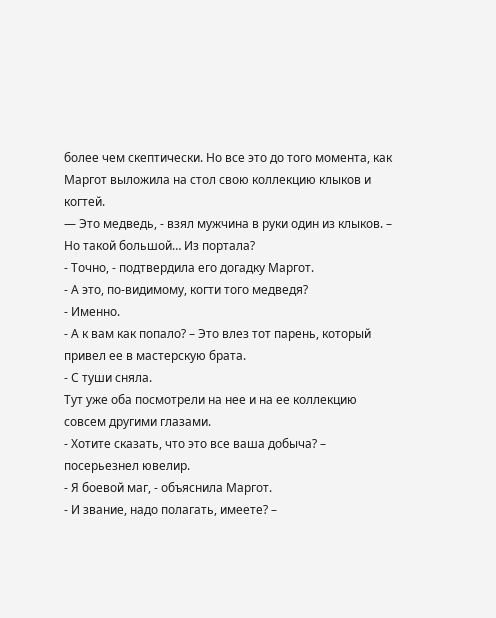более чем скептически. Но все это до того момента, как Маргот выложила на стол свою коллекцию клыков и когтей.
— Это медведь, - взял мужчина в руки один из клыков. – Но такой большой… Из портала?
- Точно, - подтвердила его догадку Маргот.
- А это, по-видимому, когти того медведя?
- Именно.
- А к вам как попало? – Это влез тот парень, который привел ее в мастерскую брата.
- С туши сняла.
Тут уже оба посмотрели на нее и на ее коллекцию совсем другими глазами.
- Хотите сказать, что это все ваша добыча? – посерьезнел ювелир.
- Я боевой маг, - объяснила Маргот.
- И звание, надо полагать, имеете? –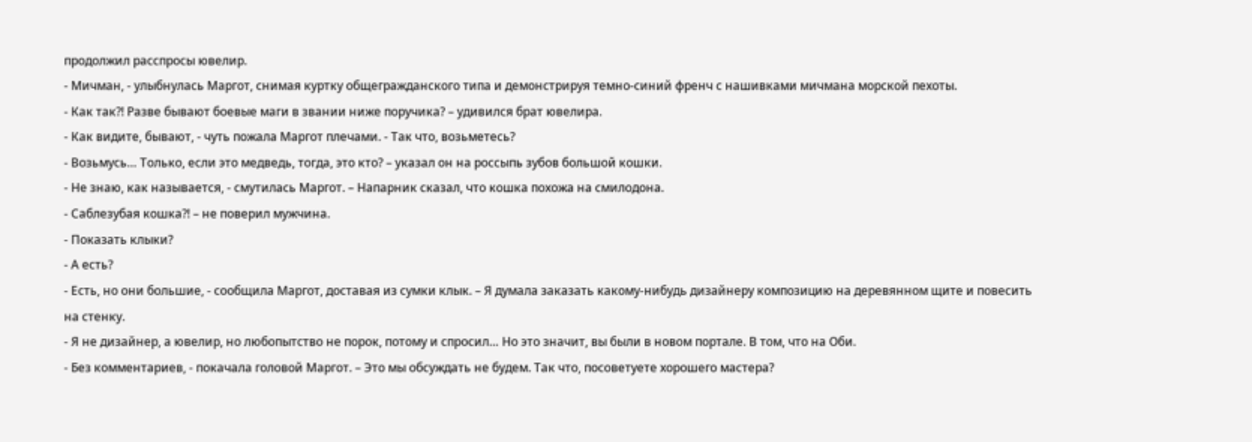продолжил расспросы ювелир.
- Мичман, - улыбнулась Маргот, снимая куртку общегражданского типа и демонстрируя темно-синий френч с нашивками мичмана морской пехоты.
- Как так?! Разве бывают боевые маги в звании ниже поручика? – удивился брат ювелира.
- Как видите, бывают, - чуть пожала Маргот плечами. - Так что, возьметесь?
- Возьмусь… Только, если это медведь, тогда, это кто? – указал он на россыпь зубов большой кошки.
- Не знаю, как называется, - смутилась Маргот. – Напарник сказал, что кошка похожа на смилодона.
- Саблезубая кошка?! – не поверил мужчина.
- Показать клыки?
- А есть?
- Есть, но они большие, - сообщила Маргот, доставая из сумки клык. – Я думала заказать какому-нибудь дизайнеру композицию на деревянном щите и повесить на стенку.
- Я не дизайнер, а ювелир, но любопытство не порок, потому и спросил… Но это значит, вы были в новом портале. В том, что на Оби.
- Без комментариев, - покачала головой Маргот. – Это мы обсуждать не будем. Так что, посоветуете хорошего мастера?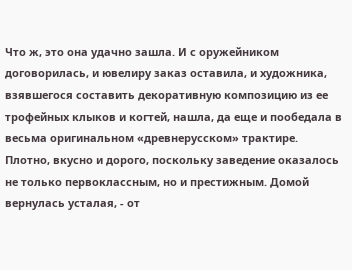Что ж, это она удачно зашла. И с оружейником договорилась, и ювелиру заказ оставила, и художника, взявшегося составить декоративную композицию из ее трофейных клыков и когтей, нашла, да еще и пообедала в весьма оригинальном «древнерусском» трактире. Плотно, вкусно и дорого, поскольку заведение оказалось не только первоклассным, но и престижным. Домой вернулась усталая, - от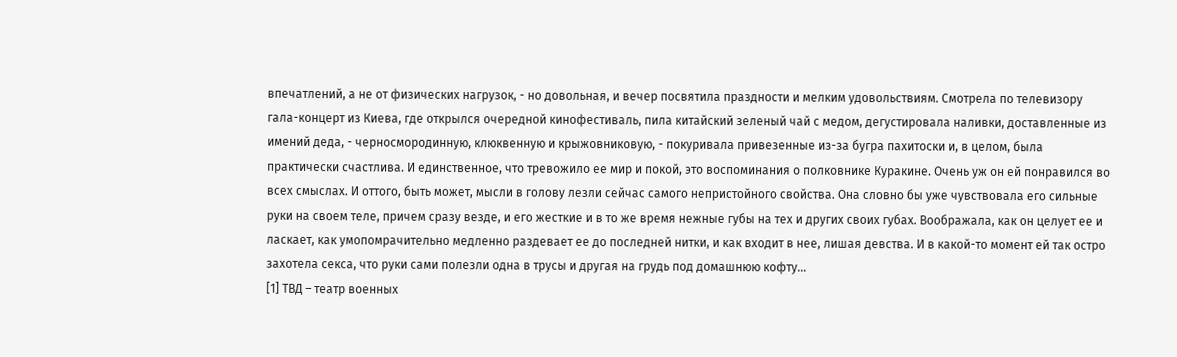впечатлений, а не от физических нагрузок, - но довольная, и вечер посвятила праздности и мелким удовольствиям. Смотрела по телевизору гала-концерт из Киева, где открылся очередной кинофестиваль, пила китайский зеленый чай с медом, дегустировала наливки, доставленные из имений деда, - черносмородинную, клюквенную и крыжовниковую, - покуривала привезенные из-за бугра пахитоски и, в целом, была практически счастлива. И единственное, что тревожило ее мир и покой, это воспоминания о полковнике Куракине. Очень уж он ей понравился во всех смыслах. И оттого, быть может, мысли в голову лезли сейчас самого непристойного свойства. Она словно бы уже чувствовала его сильные руки на своем теле, причем сразу везде, и его жесткие и в то же время нежные губы на тех и других своих губах. Воображала, как он целует ее и ласкает, как умопомрачительно медленно раздевает ее до последней нитки, и как входит в нее, лишая девства. И в какой-то момент ей так остро захотела секса, что руки сами полезли одна в трусы и другая на грудь под домашнюю кофту…
[1] ТВД – театр военных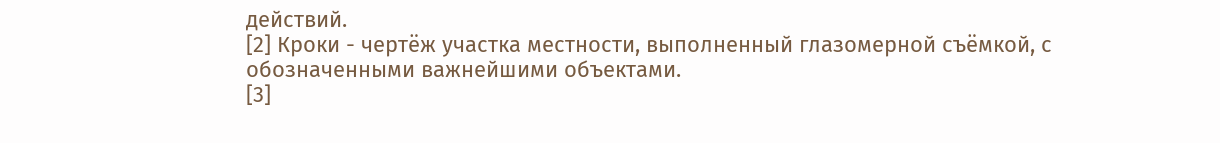действий.
[2] Кроки - чертёж участка местности, выполненный глазомерной съёмкой, с обозначенными важнейшими объектами.
[3]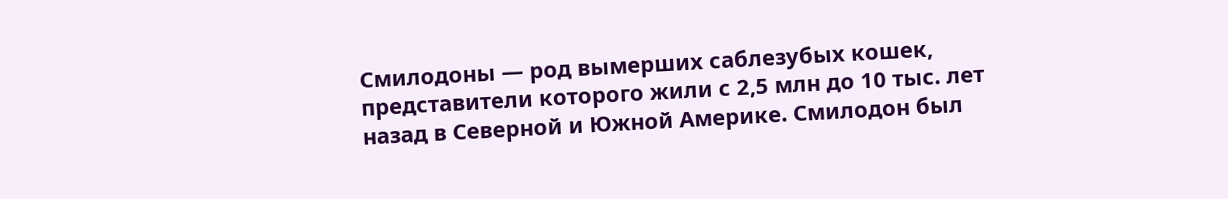Смилодоны — род вымерших саблезубых кошек, представители которого жили с 2,5 млн до 10 тыс. лет назад в Северной и Южной Америке. Смилодон был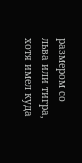размером со льва или тигра, хотя имел куда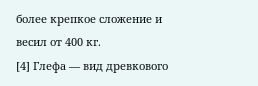более крепкое сложение и весил от 400 кг.
[4] Глефа — вид древкового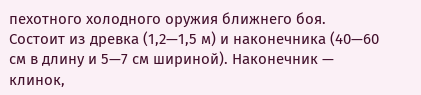пехотного холодного оружия ближнего боя. Состоит из древка (1,2—1,5 м) и наконечника (40—60 см в длину и 5—7 см шириной). Наконечник — клинок,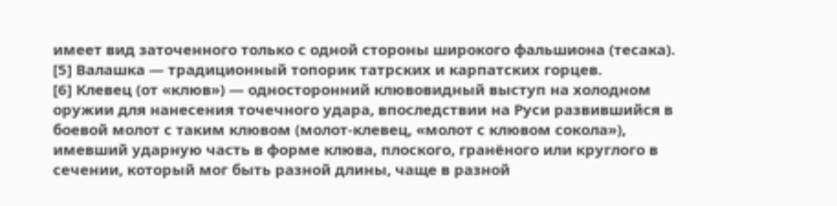имеет вид заточенного только с одной стороны широкого фальшиона (тесака).
[5] Валашка — традиционный топорик татрских и карпатских горцев.
[6] Клевец (от «клюв») — односторонний клювовидный выступ на холодном оружии для нанесения точечного удара, впоследствии на Руси развившийся в боевой молот с таким клювом (молот-клевец, «молот с клювом сокола»), имевший ударную часть в форме клюва, плоского, гранёного или круглого в сечении, который мог быть разной длины, чаще в разной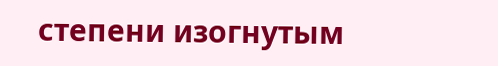степени изогнутым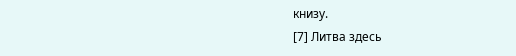книзу.
[7] Литва здесь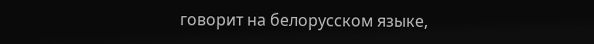говорит на белорусском языке,